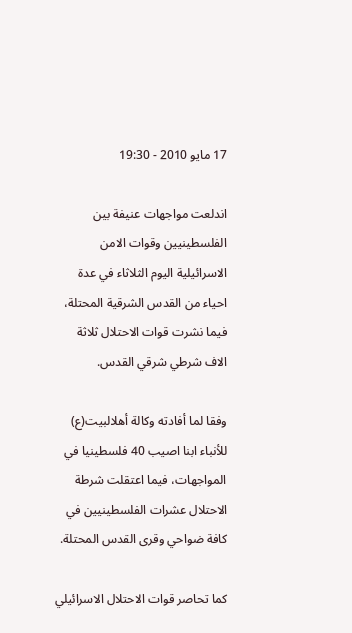17 مايو 2010 - 19:30

اندلعت مواجهات عنيفة بين الفلسطينيين وقوات الامن الاسرائيلية اليوم الثلاثاء في عدة احياء من القدس الشرقية المحتلة، فيما نشرت قوات الاحتلال ثلاثة الاف شرطي شرقي القدس.

وفقا لما أفادته وكالة أهلالبيت(ع) للأنباء ابنا اصيب 40 فلسطينيا في المواجهات، فيما اعتقلت شرطة الاحتلال عشرات الفلسطينيين في كافة ضواحي وقرى القدس المحتلة.

كما تحاصر قوات الاحتلال الاسرائيلي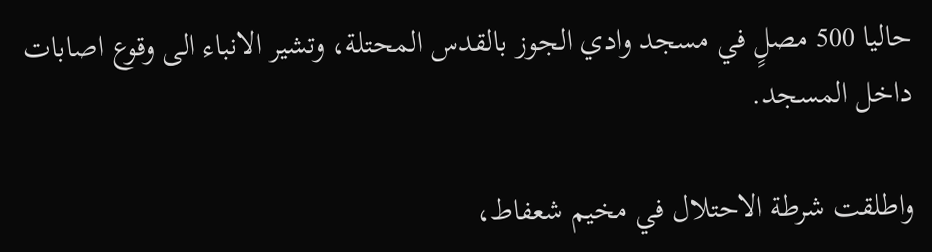حاليا 500 مصلٍ في مسجد وادي الجوز بالقدس المحتلة، وتشير الانباء الى وقوع اصابات داخل المسجد.

واطلقت شرطة الاحتلال في مخيم شعفاط،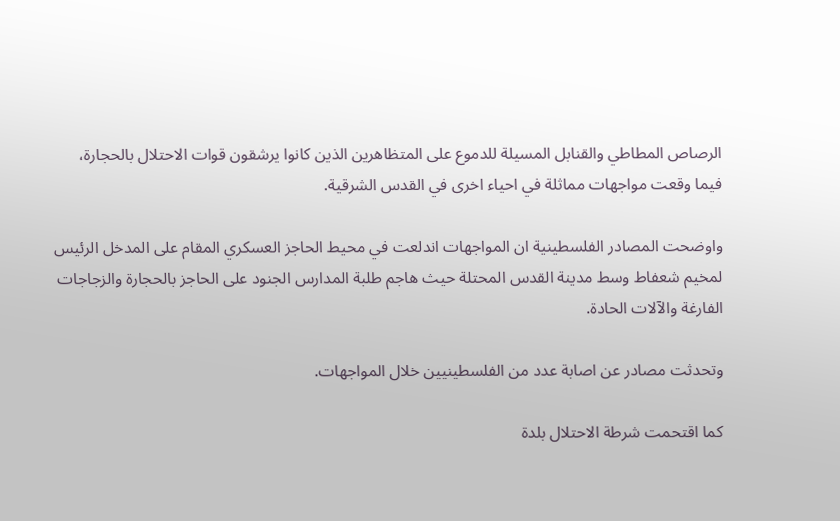الرصاص المطاطي والقنابل المسيلة للدموع على المتظاهرين الذين كانوا يرشقون قوات الاحتلال بالحجارة، فيما وقعت مواجهات مماثلة في احياء اخرى في القدس الشرقية.

واوضحت المصادر الفلسطينية ان المواجهات اندلعت في محيط الحاجز العسكري المقام على المدخل الرئيس لمخيم شعفاط وسط مدينة القدس المحتلة حيث هاجم طلبة المدارس الجنود على الحاجز بالحجارة والزجاجات الفارغة والآلات الحادة.

وتحدثت مصادر عن اصابة عدد من الفلسطينيين خلال المواجهات.

كما اقتحمت شرطة الاحتلال بلدة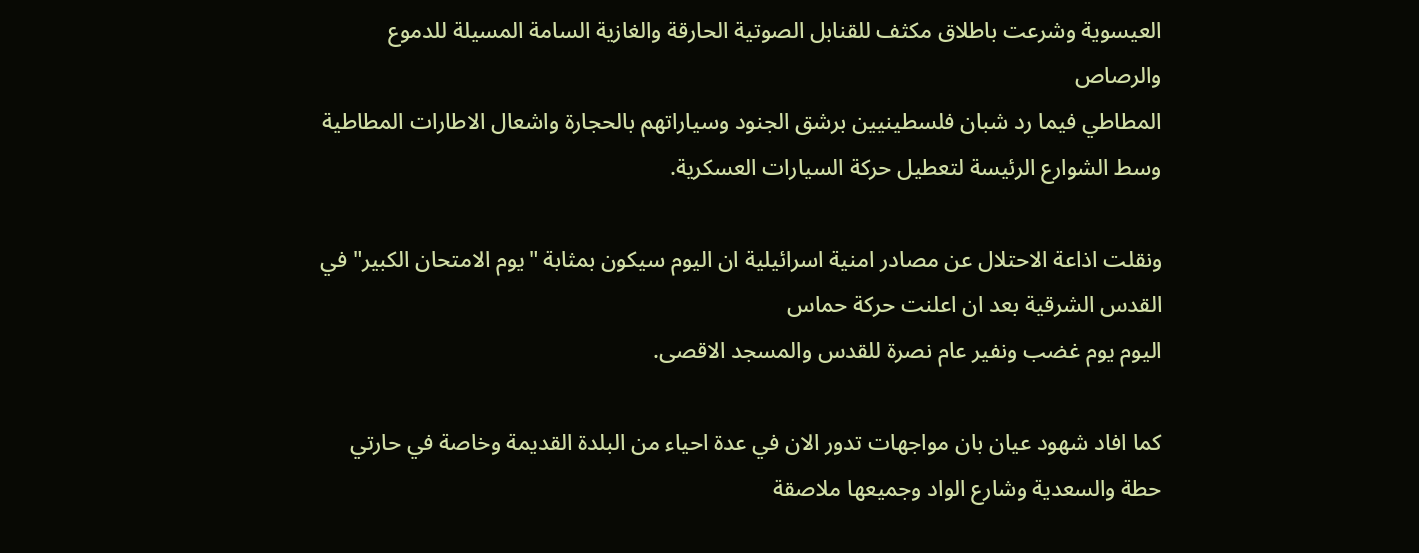العيسوية وشرعت باطلاق مكثف للقنابل الصوتية الحارقة والغازية السامة المسيلة للدموع والرصاص
المطاطي فيما رد شبان فلسطينيين برشق الجنود وسياراتهم بالحجارة واشعال الاطارات المطاطية وسط الشوارع الرئيسة لتعطيل حركة السيارات العسكرية.

ونقلت اذاعة الاحتلال عن مصادر امنية اسرائيلية ان اليوم سيكون بمثابة "يوم الامتحان الكبير" في القدس الشرقية بعد ان اعلنت حركة حماس
اليوم يوم غضب ونفير عام نصرة للقدس والمسجد الاقصى.

كما افاد شهود عيان بان مواجهات تدور الان في عدة احياء من البلدة القديمة وخاصة في حارتي حطة والسعدية وشارع الواد وجميعها ملاصقة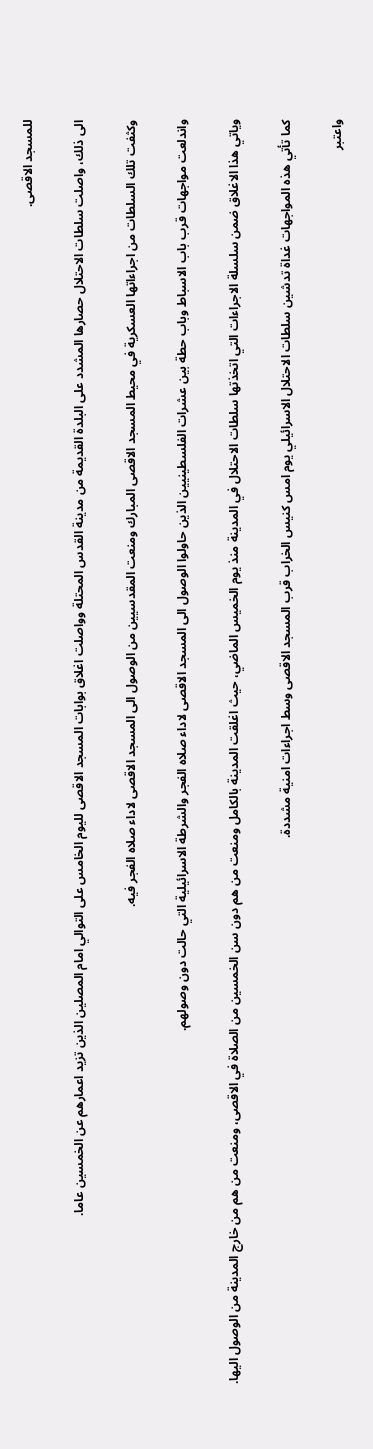للمسجد الاقصى.

الى ذلك، واصلت سلطات الاحتلال حصارها المشدد على البلدة القديمة من مدينة القدس المحتلة وواصلت اغلاق بوابات المسجد الاقصى لليوم الخامس على التوالي امام المصلين الذين تزيد اعمارهم عن الخمسين عاما.

وكثفت تلك السلطات من اجراءاتها العسكرية في محيط المسجد الاقصى المبارك ومنعت المقدسيين من الوصول الى المسجد الاقصى لاداء صلاه الفجر فيه.

واندلعت مواجهات قرب باب الاسباط وباب حطة بين عشرات الفلسطينيين الذين حاولوا الوصول الى المسجد الاقصى لاداء صلاه الفجر والشرطة الاسرائيلية التي حالت دون وصولهم.

وياتي هذا الاغلاق ضمن سلسلة الاجراءات التي اتخذتها سلطات الاحتلال في المدينة منذ يوم الخميس الماضي، حيث اغلقت المدينة بالكامل ومنعت من هم دون سن الخمسين من الصلاة في الاقصى، ومنعت من هم من خارج المدينة من الوصول اليها.

كما تأتي هذه المواجهات غداة تدشين سلطات الاحتلال الاسرائيلي يوم امس كنيس الخراب قرب المسجد الاقصى وسط اجراءات امنية مشددة.

واعتبر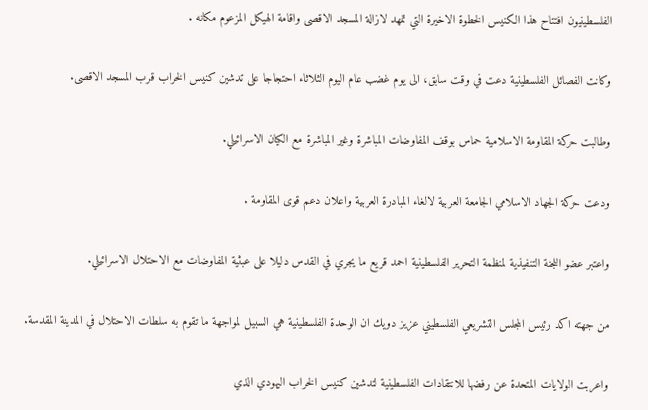الفلسطينيون افتتاح هذا الكنيس الخطوة الاخيرة التي تمهد لازالة المسجد الاقصى واقامة الهيكل المزعوم مكانه .

وكانت الفصائل الفلسطينية دعت في وقت سابق، الى يوم غضب عام اليوم الثلاثاء احتجاجا على تدشين كنيس الخراب قرب المسجد الاقصى.

وطالبت حركة المقاومة الاسلامية حماس بوقف المفاوضات المباشرة وغير المباشرة مع الكيان الاسرائيلي.

ودعت حركة الجهاد الاسلامي الجامعة العربية لالغاء المبادرة العربية واعلان دعم قوى المقاومة .

واعتبر عضو اللجنة التنفيذية لمنظمة التحرير الفلسطينية احمد قريع ما يجري في القدس دليلا على عبثية المفاوضات مع الاحتلال الاسرائيلي.

من جهته اكد رئيس المجلس التشريعي الفلسطيني عزيز دويك ان الوحدة الفلسطينية هي السبيل لمواجهة ما تقوم به سلطات الاحتلال في المدينة المقدسة.

واعربت الولايات المتحدة عن رفضها للانتقادات الفلسطينية لتدشين كنيس الخراب اليهودي الذي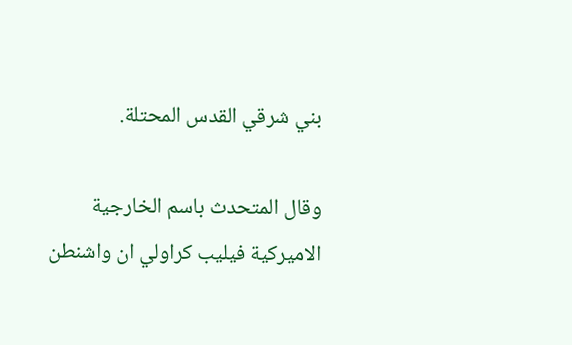بني شرقي القدس المحتلة.

وقال المتحدث باسم الخارجية الاميركية فيليب كراولي ان واشنطن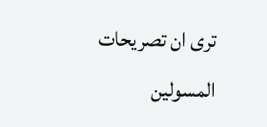ترى ان تصريحات المسولين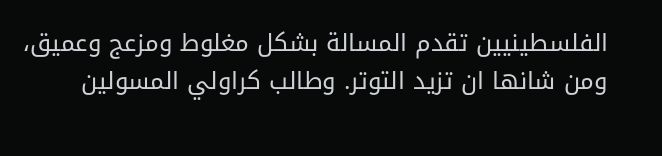الفلسطينيين تقدم المسالة بشكل مغلوط ومزعج وعميق، ومن شانها ان تزيد التوتر. وطالب كراولي المسولين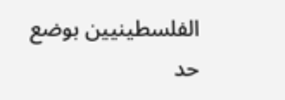الفلسطينيين بوضع حد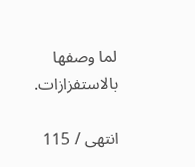لما وصفها بالاستفزازات.

انتهی / 115